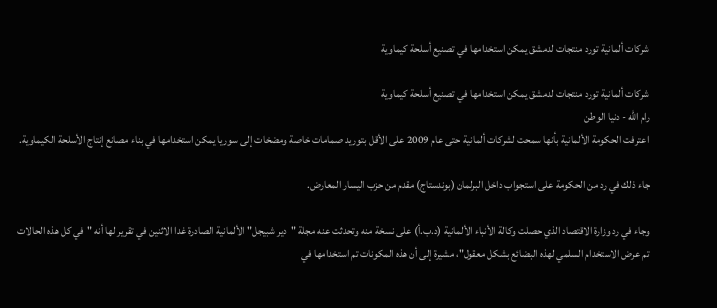شركات ألمانية تورد منتجات لدمشق يمكن استخدامها في تصنيع أسلحة كيماوية

شركات ألمانية تورد منتجات لدمشق يمكن استخدامها في تصنيع أسلحة كيماوية
رام الله - دنيا الوطن
اعترفت الحكومة الألمانية بأنها سمحت لشركات ألمانية حتى عام 2009 على الأقل بتوريد صمامات خاصة ومضخات إلى سوريا يمكن استخدامها في بناء مصانع إنتاج الأسلحة الكيماوية.

جاء ذلك في رد من الحكومة على استجواب داخل البرلمان (بوندستاج) مقدم من حزب اليسار المعارض.

وجاء في رد وزارة الاقتصاد الذي حصلت وكالة الأنباء الألمانية (د.ب.أ) على نسخة منه وتحدثت عنه مجلة "دير شبيجل" الألمانية الصادرة غدا الاثنين في تقرير لها أنه "في كل هذه الحالات تم عرض الاستخدام السلمي لهذه البضائع بشكل معقول"، مشيرة إلى أن هذه المكونات تم استخدامها في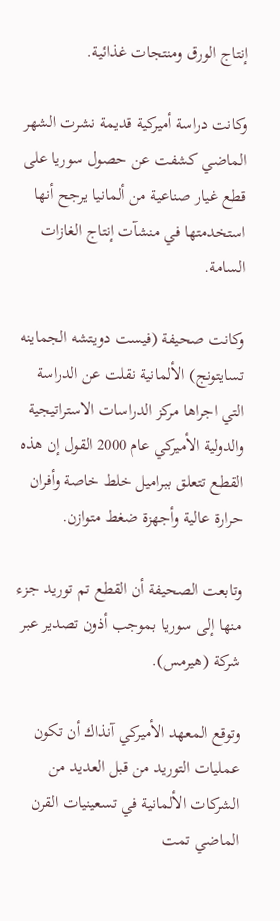إنتاج الورق ومنتجات غذائية.

وكانت دراسة أميركية قديمة نشرت الشهر الماضي كشفت عن حصول سوريا على قطع غيار صناعية من ألمانيا يرجح أنها استخدمتها في منشآت إنتاج الغازات السامة.

وكانت صحيفة (فيست دويتشه الجماينه تسايتونج) الألمانية نقلت عن الدراسة التي اجراها مركز الدراسات الاستراتيجية والدولية الأميركي عام 2000 القول إن هذه القطع تتعلق ببراميل خلط خاصة وأفران حرارة عالية وأجهزة ضغط متوازن.

وتابعت الصحيفة أن القطع تم توريد جزء منها إلى سوريا بموجب أذون تصدير عبر شركة (هيرمس).

وتوقع المعهد الأميركي آنذاك أن تكون عمليات التوريد من قبل العديد من الشركات الألمانية في تسعينيات القرن الماضي تمت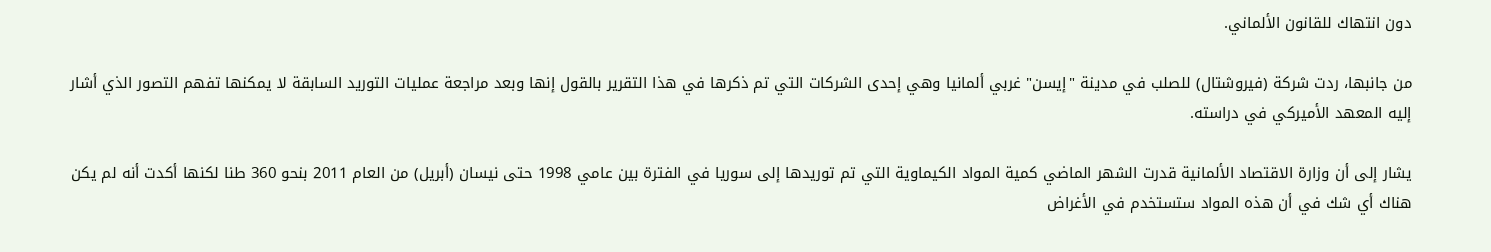دون انتهاك للقانون الألماني.

من جانبها، ردت شركة (فيروشتال) للصلب في مدينة "إيسن" غربي ألمانيا وهي إحدى الشركات التي تم ذكرها في هذا التقرير بالقول إنها وبعد مراجعة عمليات التوريد السابقة لا يمكنها تفهم التصور الذي أشار إليه المعهد الأميركي في دراسته.

يشار إلى أن وزارة الاقتصاد الألمانية قدرت الشهر الماضي كمية المواد الكيماوية التي تم توريدها إلى سوريا في الفترة بين عامي 1998 حتى نيسان (أبريل) من العام 2011 بنحو 360 طنا لكنها أكدت أنه لم يكن هناك أي شك في أن هذه المواد ستستخدم في الأغراض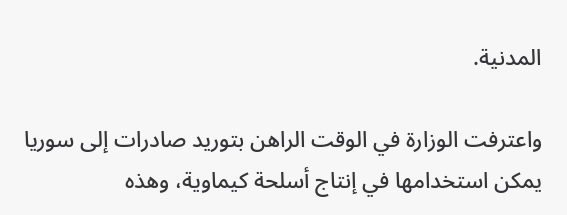المدنية.

واعترفت الوزارة في الوقت الراهن بتوريد صادرات إلى سوريا يمكن استخدامها في إنتاج أسلحة كيماوية، وهذه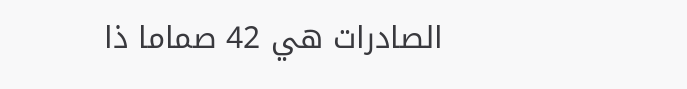الصادرات هي 42 صماما ذا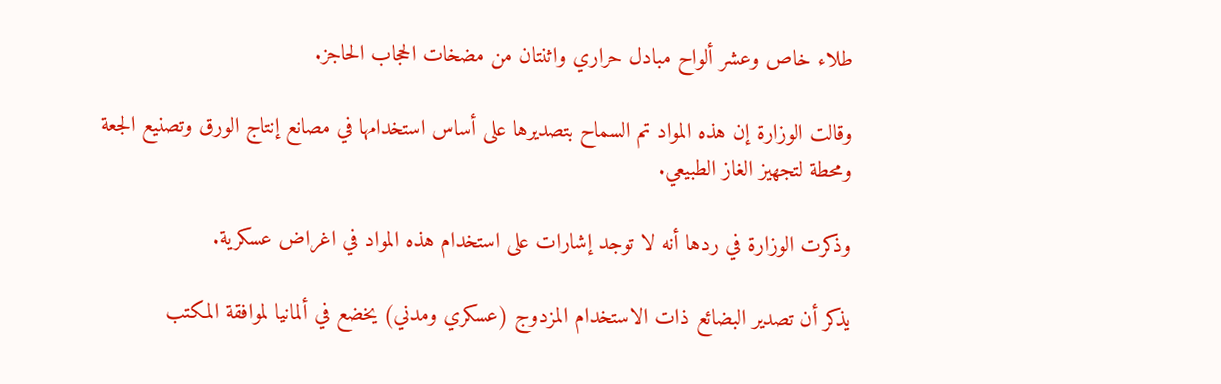طلاء خاص وعشر ألواح مبادل حراري واثنتان من مضخات الحجاب الحاجز.

وقالت الوزارة إن هذه المواد تم السماح بتصديرها على أساس استخدامها في مصانع إنتاج الورق وتصنيع الجعة ومحطة لتجهيز الغاز الطبيعي.

وذكرت الوزارة في ردها أنه لا توجد إشارات على استخدام هذه المواد في اغراض عسكرية.

يذكر أن تصدير البضائع ذات الاستخدام المزدوج (عسكري ومدني) يخضع في ألمانيا لموافقة المكتب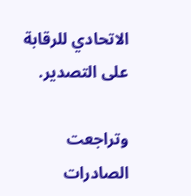الاتحادي للرقابة على التصدير.

وتراجعت الصادرات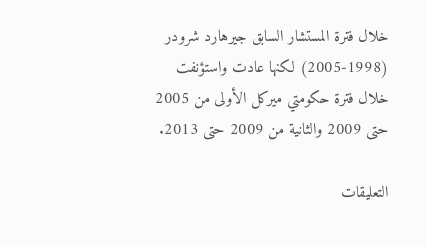خلال فترة المستشار السابق جيرهارد شرودر (1998-2005) لكنها عادت واستؤنفت خلال فترة حكومتي ميركل الأولى من 2005 حتى 2009 والثانية من 2009 حتى 2013.

التعليقات